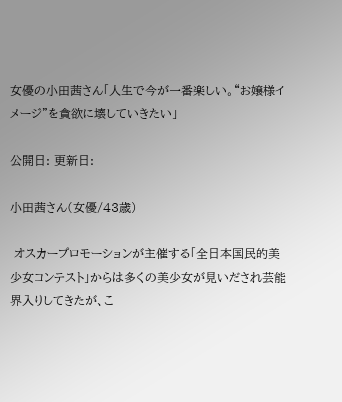女優の小田茜さん「人生で今が一番楽しい。“お嬢様イメージ”を貪欲に壊していきたい」

公開日: 更新日:

小田茜さん(女優/43歳)

 オスカープロモーションが主催する「全日本国民的美少女コンテスト」からは多くの美少女が見いだされ芸能界入りしてきたが、こ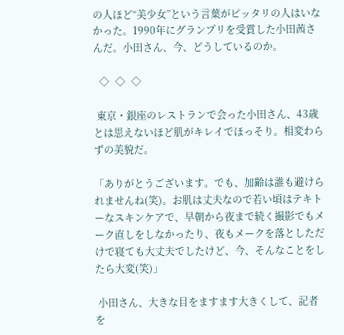の人ほど“美少女”という言葉がピッタリの人はいなかった。1990年にグランプリを受賞した小田茜さんだ。小田さん、今、どうしているのか。

  ◇  ◇  ◇

 東京・銀座のレストランで会った小田さん、43歳とは思えないほど肌がキレイでほっそり。相変わらずの美貌だ。

「ありがとうございます。でも、加齢は誰も避けられませんね(笑)。お肌は丈夫なので若い頃はテキトーなスキンケアで、早朝から夜まで続く撮影でもメーク直しをしなかったり、夜もメークを落としただけで寝ても大丈夫でしたけど、今、そんなことをしたら大変(笑)」

 小田さん、大きな目をますます大きくして、記者を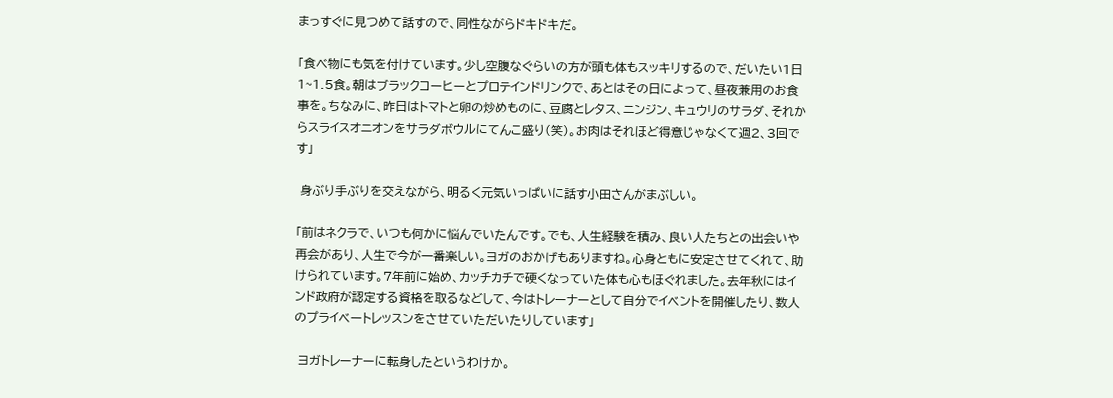まっすぐに見つめて話すので、同性ながらドキドキだ。

「食べ物にも気を付けています。少し空腹なぐらいの方が頭も体もスッキリするので、だいたい1日1~1.5食。朝はブラックコーヒーとプロテインドリンクで、あとはその日によって、昼夜兼用のお食事を。ちなみに、昨日はトマトと卵の炒めものに、豆腐とレタス、ニンジン、キュウリのサラダ、それからスライスオニオンをサラダボウルにてんこ盛り(笑)。お肉はそれほど得意じゃなくて週2、3回です」

 身ぶり手ぶりを交えながら、明るく元気いっぱいに話す小田さんがまぶしい。

「前はネクラで、いつも何かに悩んでいたんです。でも、人生経験を積み、良い人たちとの出会いや再会があり、人生で今が一番楽しい。ヨガのおかげもありますね。心身ともに安定させてくれて、助けられています。7年前に始め、カッチカチで硬くなっていた体も心もほぐれました。去年秋にはインド政府が認定する資格を取るなどして、今はトレーナーとして自分でイベントを開催したり、数人のプライベートレッスンをさせていただいたりしています」

 ヨガトレーナーに転身したというわけか。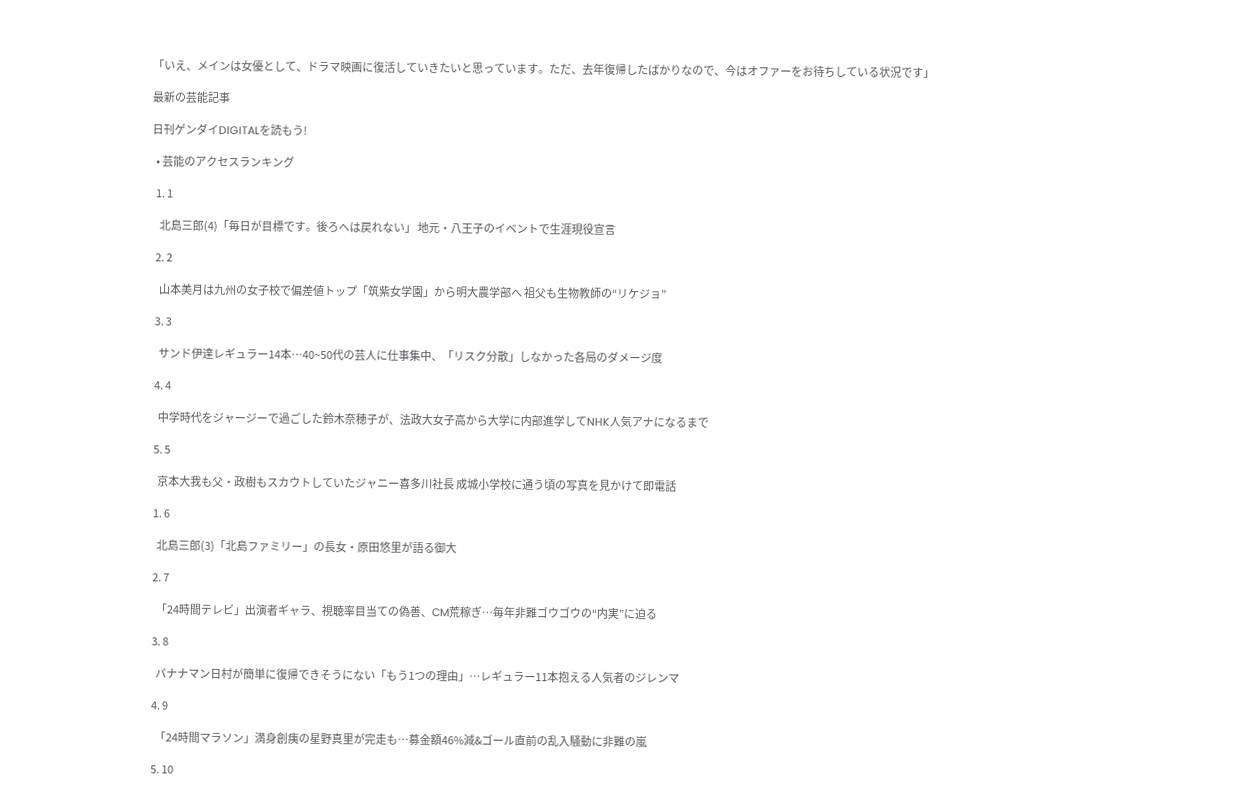「いえ、メインは女優として、ドラマ映画に復活していきたいと思っています。ただ、去年復帰したばかりなので、今はオファーをお待ちしている状況です」

最新の芸能記事

日刊ゲンダイDIGITALを読もう!

  • 芸能のアクセスランキング

  1. 1

    北島三郎(4)「毎日が目標です。後ろへは戻れない」 地元・八王子のイベントで生涯現役宣言

  2. 2

    山本美月は九州の女子校で偏差値トップ「筑紫女学園」から明大農学部へ 祖父も生物教師の“リケジョ”

  3. 3

    サンド伊達レギュラー14本…40~50代の芸人に仕事集中、「リスク分散」しなかった各局のダメージ度

  4. 4

    中学時代をジャージーで過ごした鈴木奈穂子が、法政大女子高から大学に内部進学してNHK人気アナになるまで

  5. 5

    京本大我も父・政樹もスカウトしていたジャニー喜多川社長 成城小学校に通う頃の写真を見かけて即電話

  1. 6

    北島三郎(3)「北島ファミリー」の長女・原田悠里が語る御大

  2. 7

    「24時間テレビ」出演者ギャラ、視聴率目当ての偽善、CM荒稼ぎ…毎年非難ゴウゴウの“内実”に迫る

  3. 8

    バナナマン日村が簡単に復帰できそうにない「もう1つの理由」…レギュラー11本抱える人気者のジレンマ

  4. 9

    「24時間マラソン」満身創痍の星野真里が完走も…募金額46%減&ゴール直前の乱入騒動に非難の嵐

  5. 10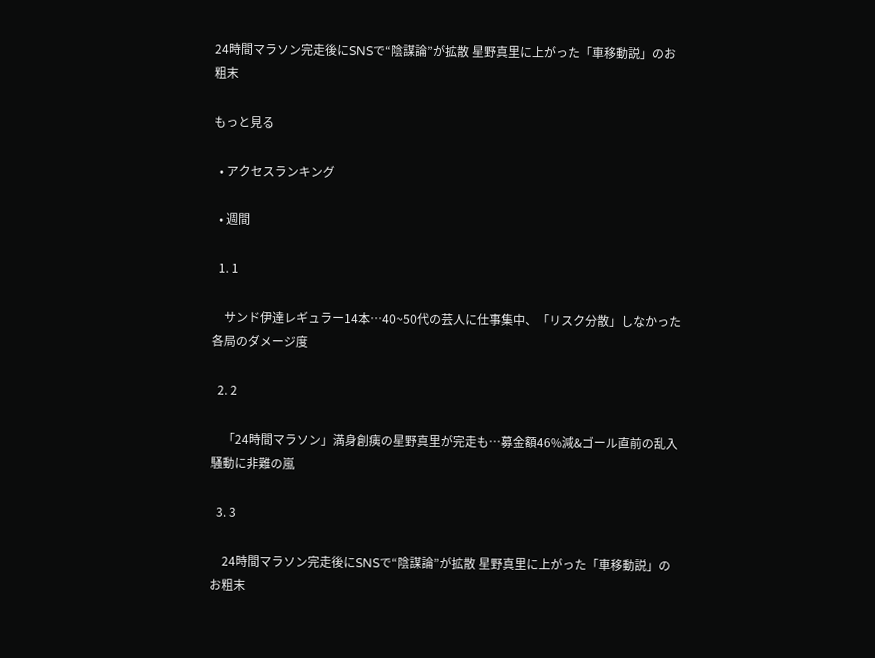24時間マラソン完走後にSNSで“陰謀論”が拡散 星野真里に上がった「車移動説」のお粗末

もっと見る

  • アクセスランキング

  • 週間

  1. 1

    サンド伊達レギュラー14本…40~50代の芸人に仕事集中、「リスク分散」しなかった各局のダメージ度

  2. 2

    「24時間マラソン」満身創痍の星野真里が完走も…募金額46%減&ゴール直前の乱入騒動に非難の嵐

  3. 3

    24時間マラソン完走後にSNSで“陰謀論”が拡散 星野真里に上がった「車移動説」のお粗末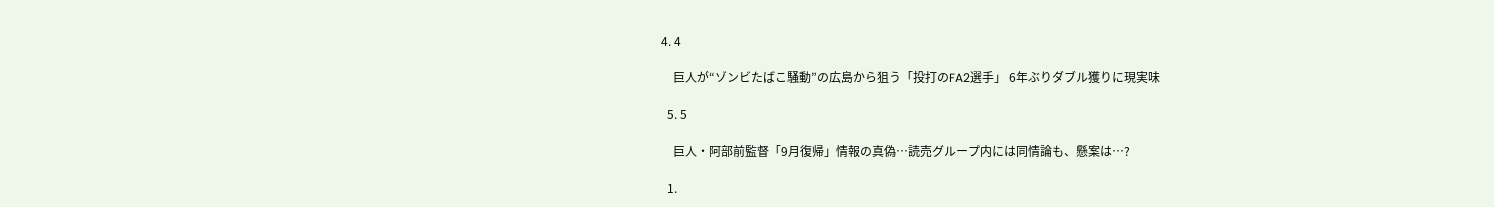4. 4

    巨人が“ゾンビたばこ騒動”の広島から狙う「投打のFA2選手」 6年ぶりダブル獲りに現実味

  5. 5

    巨人・阿部前監督「9月復帰」情報の真偽…読売グループ内には同情論も、懸案は…?

  1.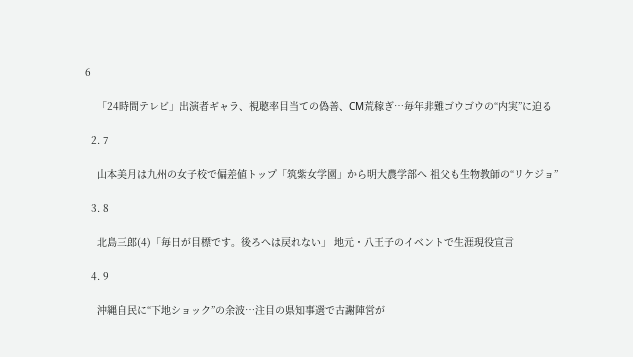6

    「24時間テレビ」出演者ギャラ、視聴率目当ての偽善、CM荒稼ぎ…毎年非難ゴウゴウの“内実”に迫る

  2. 7

    山本美月は九州の女子校で偏差値トップ「筑紫女学園」から明大農学部へ 祖父も生物教師の“リケジョ”

  3. 8

    北島三郎(4)「毎日が目標です。後ろへは戻れない」 地元・八王子のイベントで生涯現役宣言

  4. 9

    沖縄自民に“下地ショック”の余波…注目の県知事選で古謝陣営が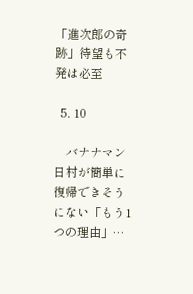「進次郎の奇跡」待望も不発は必至

  5. 10

    バナナマン日村が簡単に復帰できそうにない「もう1つの理由」…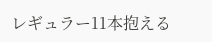レギュラー11本抱える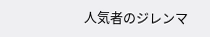人気者のジレンマ